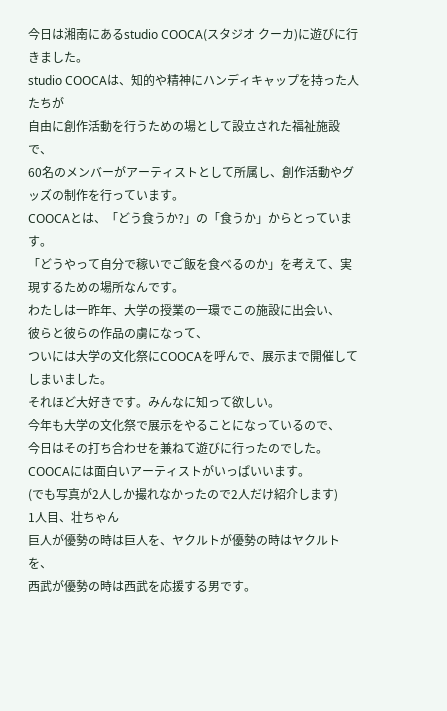今日は湘南にあるstudio COOCA(スタジオ クーカ)に遊びに行きました。
studio COOCAは、知的や精神にハンディキャップを持った人たちが
自由に創作活動を行うための場として設立された福祉施設で、
60名のメンバーがアーティストとして所属し、創作活動やグッズの制作を行っています。
COOCAとは、「どう食うか?」の「食うか」からとっています。
「どうやって自分で稼いでご飯を食べるのか」を考えて、実現するための場所なんです。
わたしは一昨年、大学の授業の一環でこの施設に出会い、
彼らと彼らの作品の虜になって、
ついには大学の文化祭にCOOCAを呼んで、展示まで開催してしまいました。
それほど大好きです。みんなに知って欲しい。
今年も大学の文化祭で展示をやることになっているので、
今日はその打ち合わせを兼ねて遊びに行ったのでした。
COOCAには面白いアーティストがいっぱいいます。
(でも写真が2人しか撮れなかったので2人だけ紹介します)
1人目、壮ちゃん
巨人が優勢の時は巨人を、ヤクルトが優勢の時はヤクルトを、
西武が優勢の時は西武を応援する男です。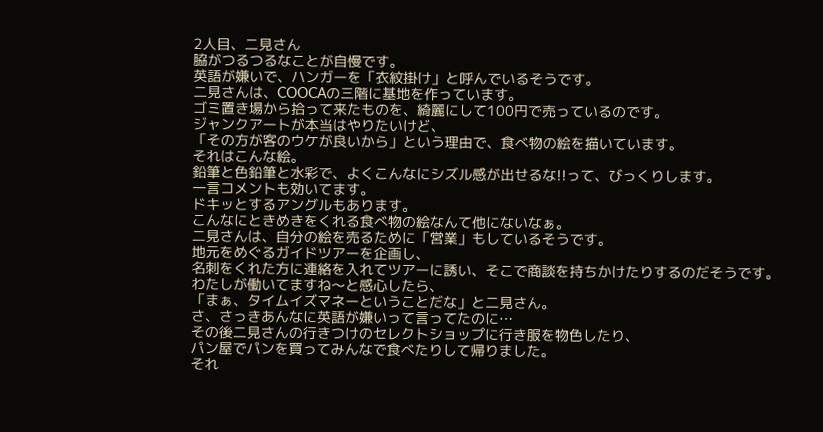2人目、二見さん
脇がつるつるなことが自慢です。
英語が嫌いで、ハンガーを「衣紋掛け」と呼んでいるそうです。
二見さんは、COOCAの三階に基地を作っています。
ゴミ置き場から拾って来たものを、綺麗にして100円で売っているのです。
ジャンクアートが本当はやりたいけど、
「その方が客のウケが良いから」という理由で、食べ物の絵を描いています。
それはこんな絵。
鉛筆と色鉛筆と水彩で、よくこんなにシズル感が出せるな!!って、びっくりします。
一言コメントも効いてます。
ドキッとするアングルもあります。
こんなにときめきをくれる食べ物の絵なんて他にないなぁ。
二見さんは、自分の絵を売るために「営業」もしているそうです。
地元をめぐるガイドツアーを企画し、
名刺をくれた方に連絡を入れてツアーに誘い、そこで商談を持ちかけたりするのだそうです。
わたしが働いてますね〜と感心したら、
「まぁ、タイムイズマネーということだな」と二見さん。
さ、さっきあんなに英語が嫌いって言ってたのに…
その後二見さんの行きつけのセレクトショップに行き服を物色したり、
パン屋でパンを買ってみんなで食べたりして帰りました。
それ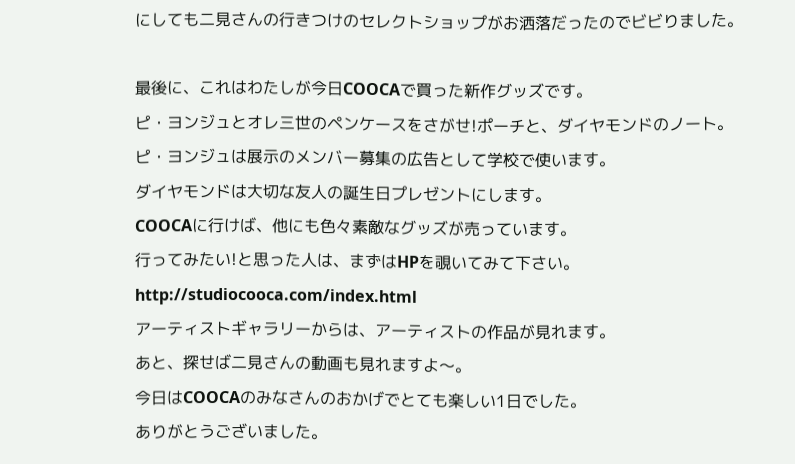にしても二見さんの行きつけのセレクトショップがお洒落だったのでビビりました。

最後に、これはわたしが今日COOCAで買った新作グッズです。
ピ・ヨンジュとオレ三世のペンケースをさがせ!ポーチと、ダイヤモンドのノート。
ピ・ヨンジュは展示のメンバー募集の広告として学校で使います。
ダイヤモンドは大切な友人の誕生日プレゼントにします。
COOCAに行けば、他にも色々素敵なグッズが売っています。
行ってみたい!と思った人は、まずはHPを覗いてみて下さい。
http://studiocooca.com/index.html
アーティストギャラリーからは、アーティストの作品が見れます。
あと、探せば二見さんの動画も見れますよ〜。
今日はCOOCAのみなさんのおかげでとても楽しい1日でした。
ありがとうございました。